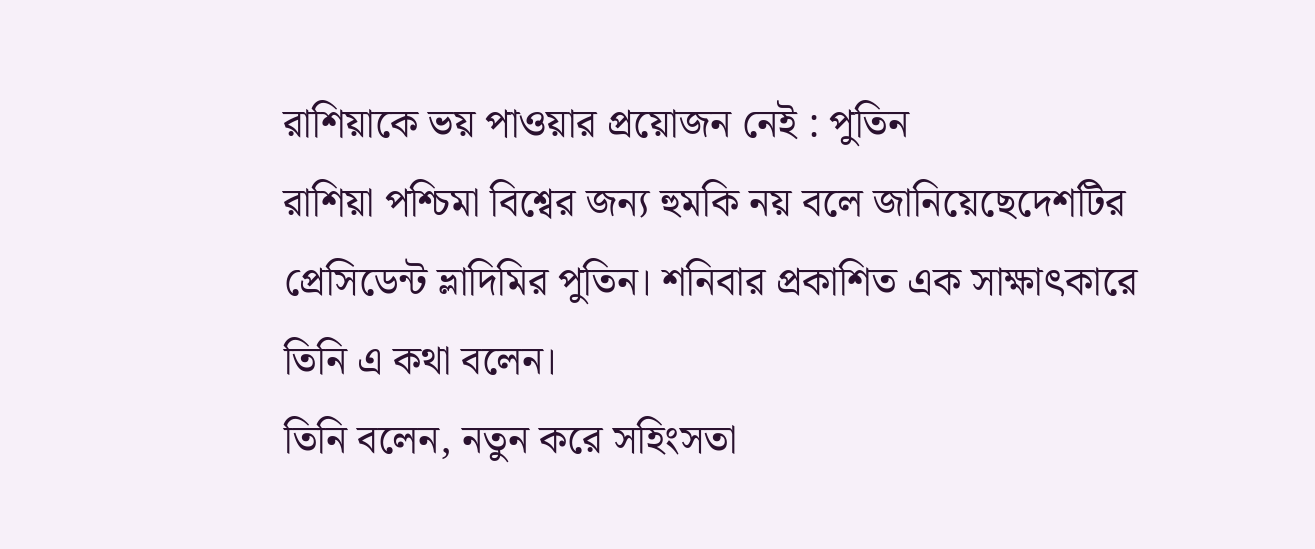রাশিয়াকে ভয় পাওয়ার প্রয়োজন নেই : পুতিন
রাশিয়া পশ্চিমা বিশ্বের জন্য হুমকি নয় বলে জানিয়েছেদেশটির প্রেসিডেন্ট ভ্লাদিমির পুতিন। শনিবার প্রকাশিত এক সাক্ষাৎকারে তিনি এ কথা বলেন।
তিনি বলেন, নতুন করে সহিংসতা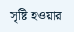সৃষ্টি হওয়ার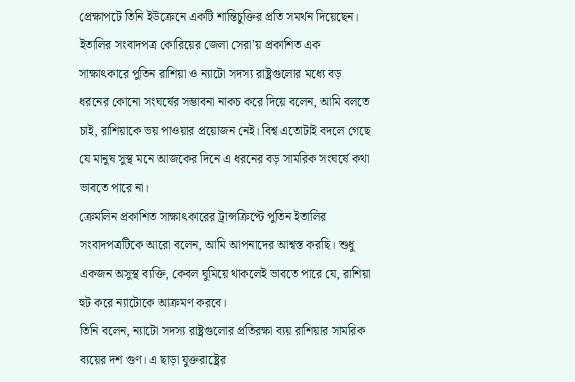প্রেক্ষাপটে তিনি ইউক্রেনে একটি শান্তিচুক্তির প্রতি সমর্থন দিয়েছেন।
ইতালির সংবাদপত্র কোরিয়ের জেলা সেরা’য় প্রকাশিত এক সাক্ষাৎকারে পুতিন রাশিয়া ও ন্যাটো সদস্য রাষ্ট্রগুলোর মধ্যে বড় ধরনের কোনো সংঘর্ষের সম্ভাবনা নাকচ করে দিয়ে বলেন, আমি বলতে চাই, রাশিয়াকে ভয় পাওয়ার প্রয়োজন নেই। বিশ্ব এতোটাই বদলে গেছে যে মানুষ সুস্থ মনে আজকের দিনে এ ধরনের বড় সামরিক সংঘর্ষে কথা ভাবতে পারে না।
ক্রেমলিন প্রকাশিত সাক্ষাৎকারের ট্রান্সক্রিপ্টে পুতিন ইতালির সংবাদপত্রটিকে আরো বলেন, আমি আপনাদের আশ্বস্ত করছি। শুধু একজন অসুস্থ ব্যক্তি, কেবল ঘুমিয়ে থাকলেই ভাবতে পারে যে, রাশিয়া হুট করে ন্যাটোকে আক্রমণ করবে।
তিনি বলেন, ন্যাটো সদস্য রাষ্ট্রগুলোর প্রতিরক্ষা ব্যয় রাশিয়ার সামরিক ব্যয়ের দশ গুণ। এ ছাড়া যুক্তরাষ্ট্রের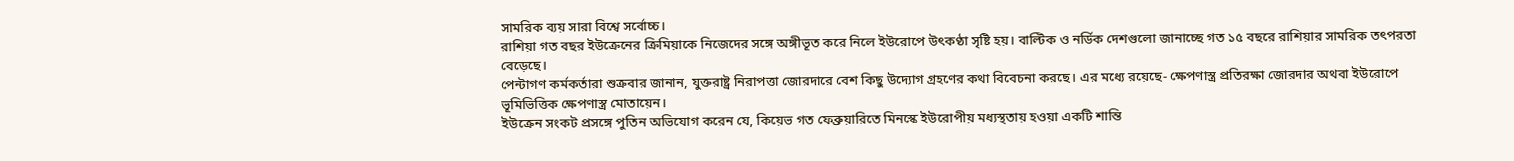সামরিক ব্যয় সারা বিশ্বে সর্বোচ্চ।
রাশিয়া গত বছর ইউক্রেনের ক্রিমিয়াকে নিজেদের সঙ্গে অঙ্গীভূত করে নিলে ইউরোপে উৎকণ্ঠা সৃষ্টি হয়। বাল্টিক ও নর্ডিক দেশগুলো জানাচ্ছে গত ১৫ বছরে রাশিয়ার সামরিক তৎপরতা বেড়েছে।
পেন্টাগণ কর্মকর্তারা শুক্রবার জানান, যুক্তরাষ্ট্র নিরাপত্তা জোরদারে বেশ কিছু উদ্যোগ গ্রহণের কথা বিবেচনা করছে। এর মধ্যে রয়েছে- ক্ষেপণাস্ত্র প্রতিরক্ষা জোরদার অথবা ইউরোপে ভূমিভিত্তিক ক্ষেপণাস্ত্র মোতায়েন।
ইউক্রেন সংকট প্রসঙ্গে পুতিন অভিযোগ করেন যে, কিয়েভ গত ফেব্রুয়ারিতে মিনস্কে ইউরোপীয় মধ্যস্থতায় হওয়া একটি শান্তি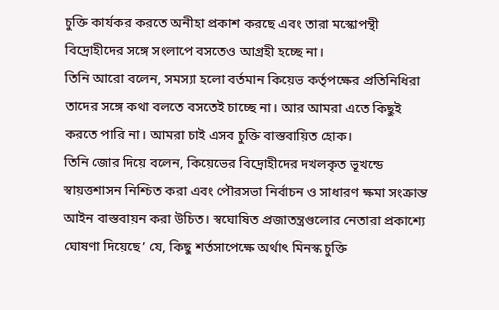চুক্তি কার্যকর করতে অনীহা প্রকাশ করছে এবং তারা মস্কোপন্থী বিদ্রোহীদের সঙ্গে সংলাপে বসতেও আগ্রহী হচ্ছে না।
তিনি আরো বলেন, সমস্যা হলো বর্তমান কিয়েভ কর্তৃপক্ষের প্রতিনিধিরা তাদের সঙ্গে কথা বলতে বসতেই চাচ্ছে না। আর আমরা এতে কিছুই করতে পারি না। আমরা চাই এসব চুক্তি বাস্তবায়িত হোক।
তিনি জোর দিয়ে বলেন, কিয়েভের বিদ্রোহীদের দখলকৃত ভূখন্ডে স্বায়ত্তশাসন নিশ্চিত করা এবং পৌরসভা নির্বাচন ও সাধারণ ক্ষমা সংক্রান্ত আইন বাস্তবায়ন করা উচিত। স্বঘোষিত প্রজাতন্ত্রগুলোর নেতারা প্রকাশ্যে ঘোষণা দিয়েছে’ যে, কিছু শর্তসাপেক্ষে অর্থাৎ মিনস্ক চুক্তি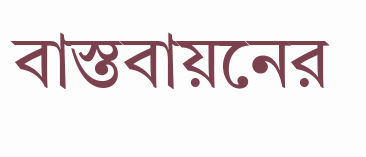বাস্তবায়নের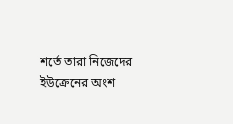শর্তে তারা নিজেদের ইউক্রেনের অংশ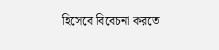হিসেবে বিবেচনা করতে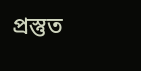প্রস্তুত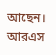আছেন।
আরএস